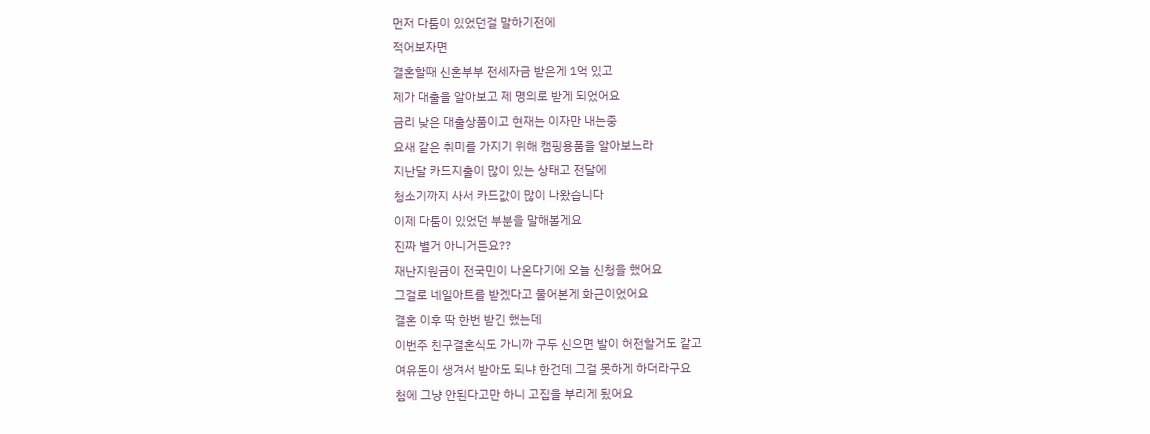먼저 다툼이 있었던걸 말하기전에
적어보자면
결혼할때 신혼부부 전세자금 받은게 1억 있고
제가 대출을 알아보고 제 명의로 받게 되었어요
금리 낮은 대출상품이고 현재는 이자만 내는중
요새 같은 취미를 가지기 위해 캠핑용품을 알아보느라
지난달 카드지출이 많이 있는 상태고 전달에
청소기까지 사서 카드값이 많이 나왔습니다
이제 다툼이 있었던 부분을 말해볼게요
진짜 별거 아니거든요??
재난지원금이 전국민이 나온다기에 오늘 신청을 했어요
그걸로 네일아트를 받겠다고 물어본게 화근이었어요
결혼 이후 딱 한번 받긴 했는데
이번주 친구결혼식도 가니까 구두 신으면 발이 허전할거도 같고
여유돈이 생겨서 받아도 되냐 한건데 그걸 못하게 하더라구요
첨에 그냥 안된다고만 하니 고집을 부리게 됬어요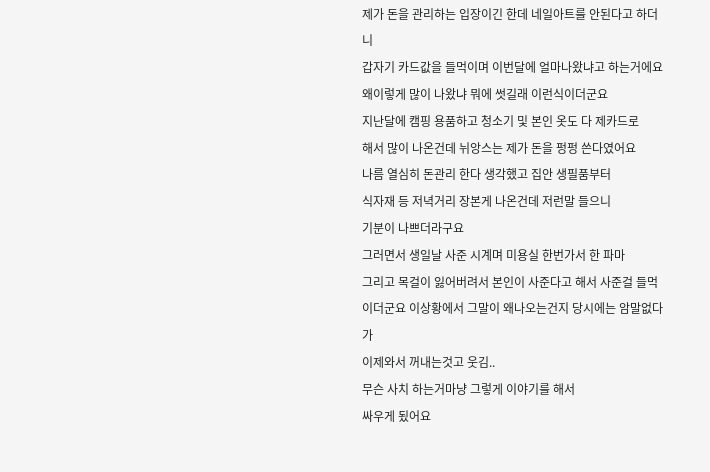제가 돈을 관리하는 입장이긴 한데 네일아트를 안된다고 하더니
갑자기 카드값을 들먹이며 이번달에 얼마나왔냐고 하는거에요
왜이렇게 많이 나왔냐 뭐에 썻길래 이런식이더군요
지난달에 캠핑 용품하고 청소기 및 본인 옷도 다 제카드로
해서 많이 나온건데 뉘앙스는 제가 돈을 펑펑 쓴다였어요
나름 열심히 돈관리 한다 생각했고 집안 생필품부터
식자재 등 저녁거리 장본게 나온건데 저런말 들으니
기분이 나쁘더라구요
그러면서 생일날 사준 시계며 미용실 한번가서 한 파마
그리고 목걸이 잃어버려서 본인이 사준다고 해서 사준걸 들먹이더군요 이상황에서 그말이 왜나오는건지 당시에는 암말없다가
이제와서 꺼내는것고 웃김..
무슨 사치 하는거마냥 그렇게 이야기를 해서
싸우게 됬어요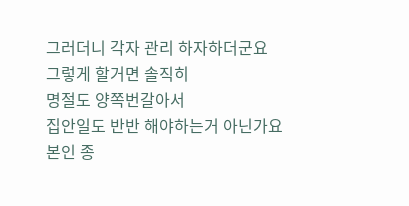그러더니 각자 관리 하자하더군요
그렇게 할거면 솔직히
명절도 양쪽번갈아서
집안일도 반반 해야하는거 아닌가요
본인 종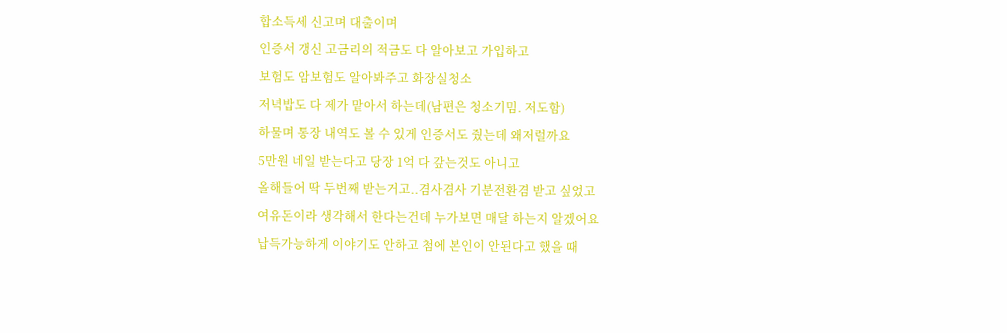합소득세 신고며 대출이며
인증서 갱신 고금리의 적금도 다 알아보고 가입하고
보험도 암보험도 알아봐주고 화장실청소
저녁밥도 다 제가 맡아서 하는데(남편은 청소기밈. 저도함)
하물며 통장 내역도 볼 수 있게 인증서도 줬는데 왜저럴까요
5만원 네일 받는다고 당장 1억 다 갚는것도 아니고
올해들어 딱 두번째 받는거고..겸사겸사 기분전환겸 받고 싶었고
여유돈이라 생각해서 한다는건데 누가보면 매달 하는지 알겠어요
납득가능하게 이야기도 안하고 첨에 본인이 안된다고 했을 때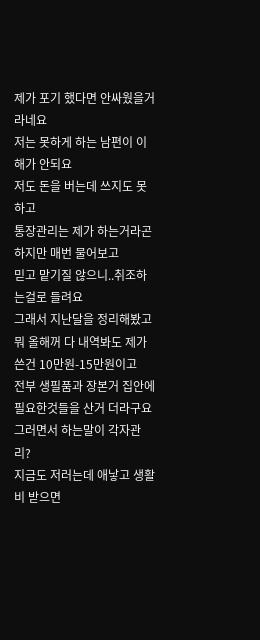제가 포기 했다면 안싸웠을거라네요
저는 못하게 하는 남편이 이해가 안되요
저도 돈을 버는데 쓰지도 못하고
통장관리는 제가 하는거라곤 하지만 매번 물어보고
믿고 맡기질 않으니..취조하는걸로 들려요
그래서 지난달을 정리해봤고
뭐 올해꺼 다 내역봐도 제가쓴건 10만원-15만원이고
전부 생필품과 장본거 집안에 필요한것들을 산거 더라구요
그러면서 하는말이 각자관리?
지금도 저러는데 애낳고 생활비 받으면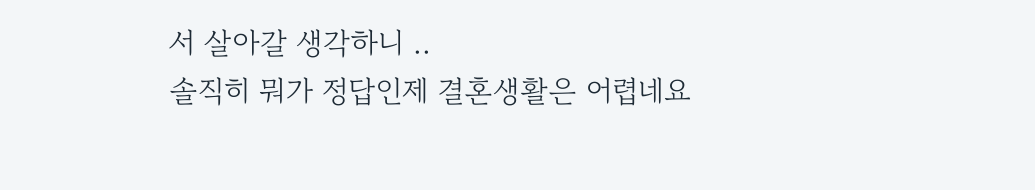서 살아갈 생각하니 ..
솔직히 뭐가 정답인제 결혼생활은 어렵네요